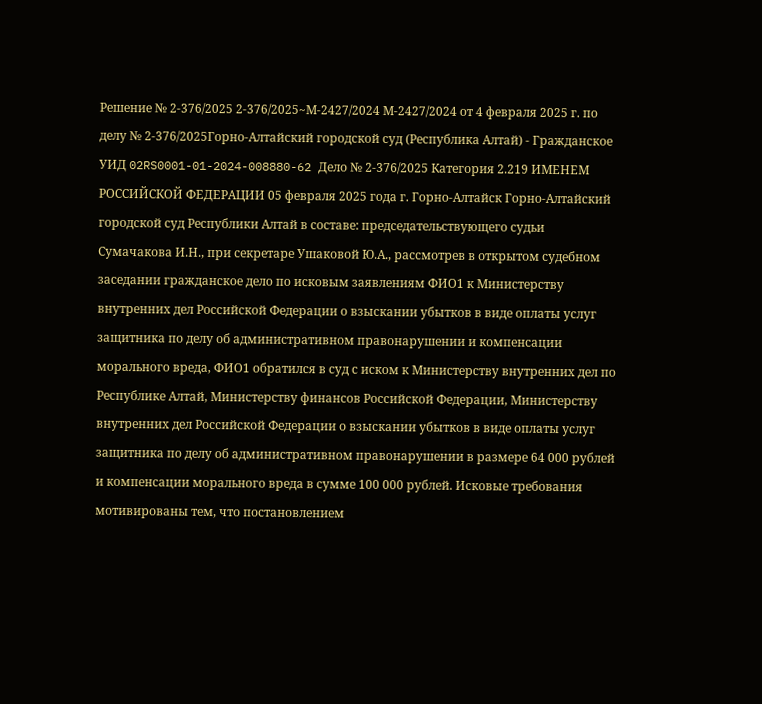Решение № 2-376/2025 2-376/2025~М-2427/2024 М-2427/2024 от 4 февраля 2025 г. по делу № 2-376/2025Горно-Алтайский городской суд (Республика Алтай) - Гражданское УИД 02RS0001-01-2024-008880-62 Дело № 2-376/2025 Категория 2.219 ИМЕНЕМ РОССИЙСКОЙ ФЕДЕРАЦИИ 05 февраля 2025 года г. Горно-Алтайск Горно-Алтайский городской суд Республики Алтай в составе: председательствующего судьи Сумачакова И.Н., при секретаре Ушаковой Ю.А., рассмотрев в открытом судебном заседании гражданское дело по исковым заявлениям ФИО1 к Министерству внутренних дел Российской Федерации о взыскании убытков в виде оплаты услуг защитника по делу об административном правонарушении и компенсации морального вреда, ФИО1 обратился в суд с иском к Министерству внутренних дел по Республике Алтай, Министерству финансов Российской Федерации, Министерству внутренних дел Российской Федерации о взыскании убытков в виде оплаты услуг защитника по делу об административном правонарушении в размере 64 000 рублей и компенсации морального вреда в сумме 100 000 рублей. Исковые требования мотивированы тем, что постановлением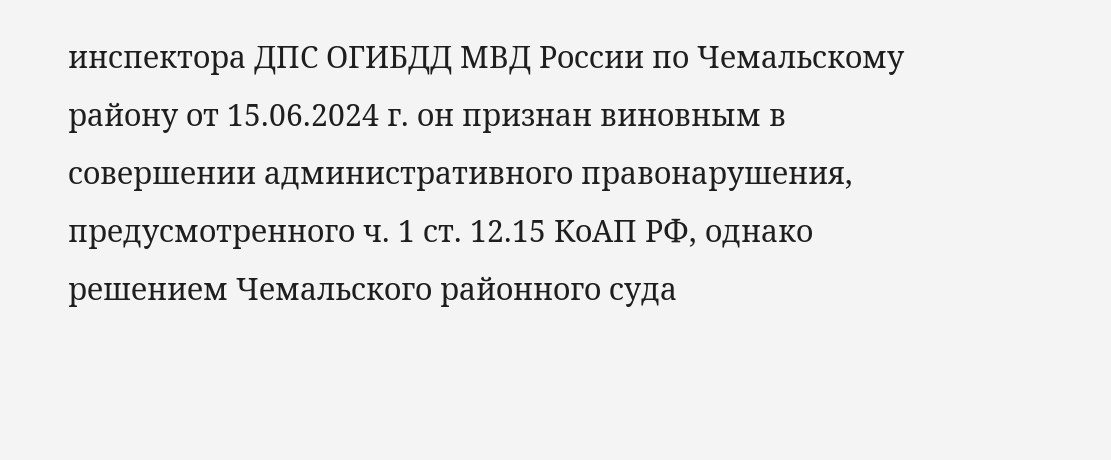инспектора ДПС ОГИБДД МВД России по Чемальскому району от 15.06.2024 г. он признан виновным в совершении административного правонарушения, предусмотренного ч. 1 ст. 12.15 КоАП РФ, однако решением Чемальского районного суда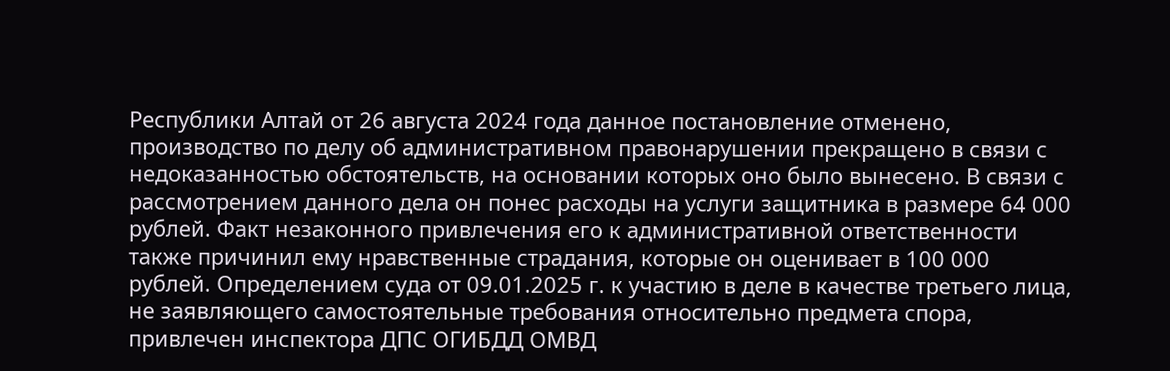Республики Алтай от 26 августа 2024 года данное постановление отменено, производство по делу об административном правонарушении прекращено в связи с недоказанностью обстоятельств, на основании которых оно было вынесено. В связи с рассмотрением данного дела он понес расходы на услуги защитника в размере 64 000 рублей. Факт незаконного привлечения его к административной ответственности также причинил ему нравственные страдания, которые он оценивает в 100 000 рублей. Определением суда от 09.01.2025 г. к участию в деле в качестве третьего лица, не заявляющего самостоятельные требования относительно предмета спора, привлечен инспектора ДПС ОГИБДД ОМВД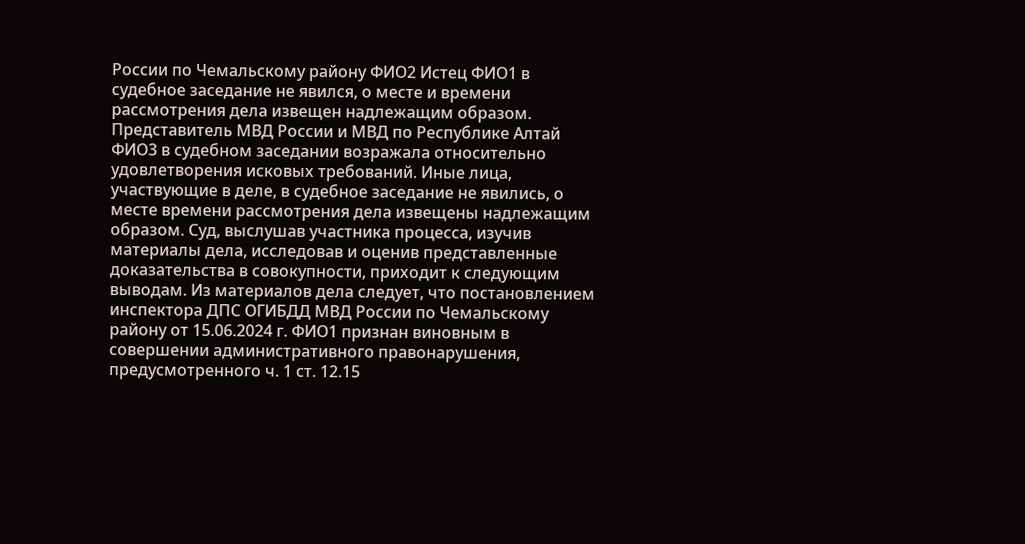России по Чемальскому району ФИО2 Истец ФИО1 в судебное заседание не явился, о месте и времени рассмотрения дела извещен надлежащим образом. Представитель МВД России и МВД по Республике Алтай ФИО3 в судебном заседании возражала относительно удовлетворения исковых требований. Иные лица, участвующие в деле, в судебное заседание не явились, о месте времени рассмотрения дела извещены надлежащим образом. Суд, выслушав участника процесса, изучив материалы дела, исследовав и оценив представленные доказательства в совокупности, приходит к следующим выводам. Из материалов дела следует, что постановлением инспектора ДПС ОГИБДД МВД России по Чемальскому району от 15.06.2024 г. ФИО1 признан виновным в совершении административного правонарушения, предусмотренного ч. 1 ст. 12.15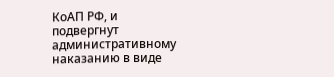КоАП РФ, и подвергнут административному наказанию в виде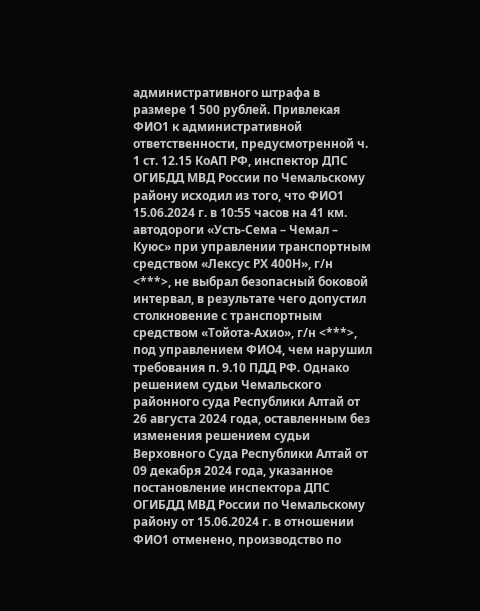административного штрафа в размере 1 500 рублей. Привлекая ФИО1 к административной ответственности, предусмотренной ч. 1 ст. 12.15 КоАП РФ, инспектор ДПС ОГИБДД МВД России по Чемальскому району исходил из того, что ФИО1 15.06.2024 г. в 10:55 часов на 41 км. автодороги «Усть-Сема – Чемал – Куюс» при управлении транспортным средством «Лексус РХ 400Н», г/н <***>, не выбрал безопасный боковой интервал, в результате чего допустил столкновение с транспортным средством «Тойота-Ахио», г/н <***>, под управлением ФИО4, чем нарушил требования п. 9.10 ПДД РФ. Однако решением судьи Чемальского районного суда Республики Алтай от 26 августа 2024 года, оставленным без изменения решением судьи Верховного Суда Республики Алтай от 09 декабря 2024 года, указанное постановление инспектора ДПС ОГИБДД МВД России по Чемальскому району от 15.06.2024 г. в отношении ФИО1 отменено, производство по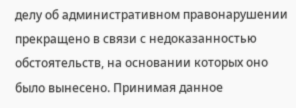делу об административном правонарушении прекращено в связи с недоказанностью обстоятельств, на основании которых оно было вынесено. Принимая данное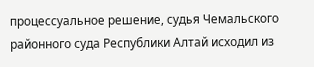процессуальное решение, судья Чемальского районного суда Республики Алтай исходил из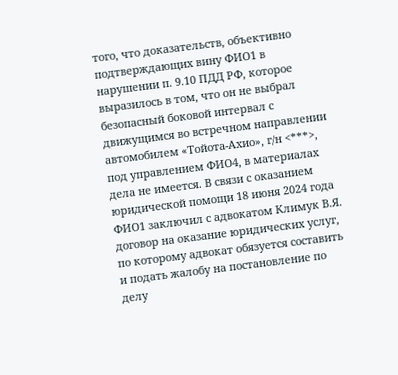того, что доказательств, объективно подтверждающих вину ФИО1 в нарушении п. 9.10 ПДД РФ, которое выразилось в том, что он не выбрал безопасный боковой интервал с движущимся во встречном направлении автомобилем «Тойота-Ахио», г/н <***>, под управлением ФИО4, в материалах дела не имеется. В связи с оказанием юридической помощи 18 июня 2024 года ФИО1 заключил с адвокатом Климук В.Я. договор на оказание юридических услуг, по которому адвокат обязуется составить и подать жалобу на постановление по делу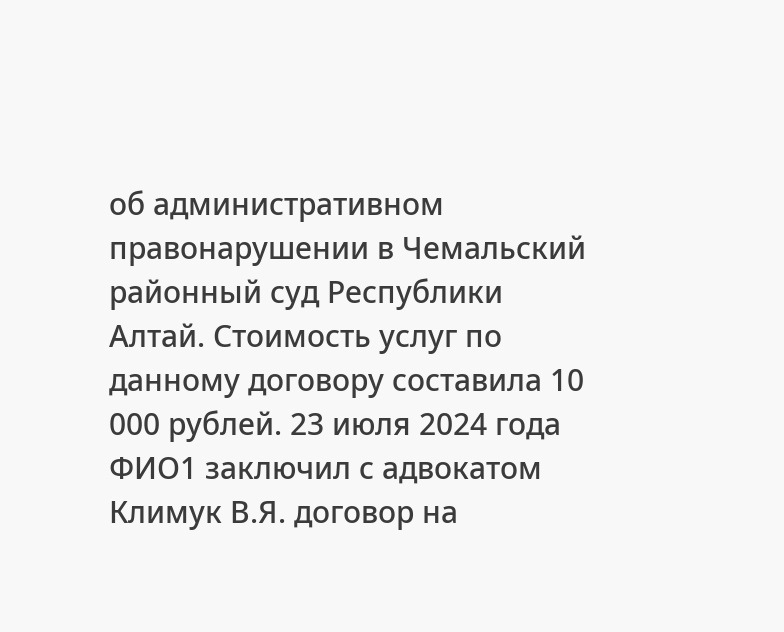об административном правонарушении в Чемальский районный суд Республики Алтай. Стоимость услуг по данному договору составила 10 000 рублей. 23 июля 2024 года ФИО1 заключил с адвокатом Климук В.Я. договор на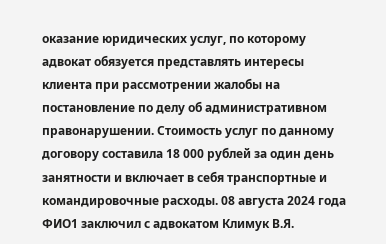оказание юридических услуг, по которому адвокат обязуется представлять интересы клиента при рассмотрении жалобы на постановление по делу об административном правонарушении. Стоимость услуг по данному договору составила 18 000 рублей за один день занятности и включает в себя транспортные и командировочные расходы. 08 августа 2024 года ФИО1 заключил с адвокатом Климук В.Я.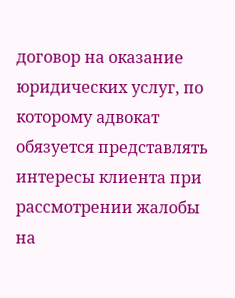договор на оказание юридических услуг, по которому адвокат обязуется представлять интересы клиента при рассмотрении жалобы на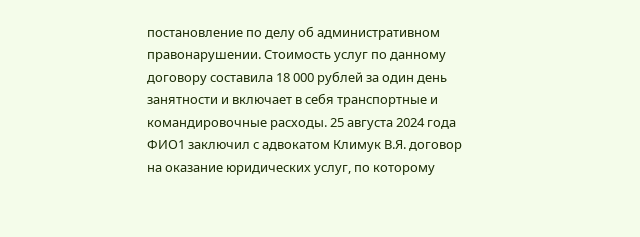постановление по делу об административном правонарушении. Стоимость услуг по данному договору составила 18 000 рублей за один день занятности и включает в себя транспортные и командировочные расходы. 25 августа 2024 года ФИО1 заключил с адвокатом Климук В.Я. договор на оказание юридических услуг, по которому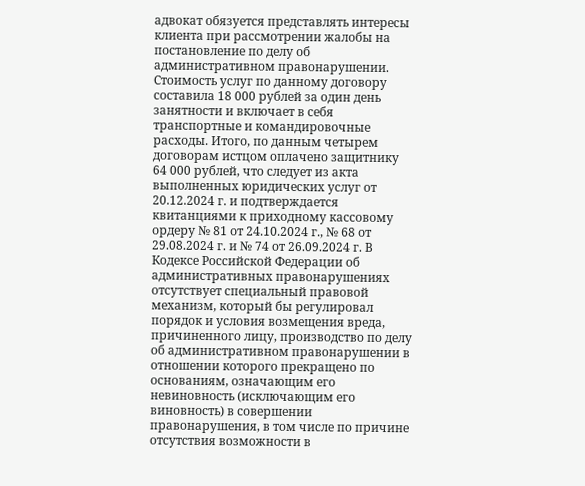адвокат обязуется представлять интересы клиента при рассмотрении жалобы на постановление по делу об административном правонарушении. Стоимость услуг по данному договору составила 18 000 рублей за один день занятности и включает в себя транспортные и командировочные расходы. Итого, по данным четырем договорам истцом оплачено защитнику 64 000 рублей, что следует из акта выполненных юридических услуг от 20.12.2024 г. и подтверждается квитанциями к приходному кассовому ордеру № 81 от 24.10.2024 г., № 68 от 29.08.2024 г. и № 74 от 26.09.2024 г. В Кодексе Российской Федерации об административных правонарушениях отсутствует специальный правовой механизм, который бы регулировал порядок и условия возмещения вреда, причиненного лицу, производство по делу об административном правонарушении в отношении которого прекращено по основаниям, означающим его невиновность (исключающим его виновность) в совершении правонарушения, в том числе по причине отсутствия возможности в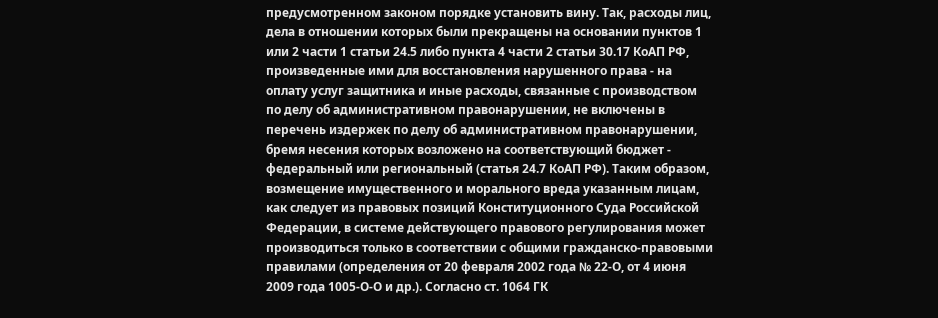предусмотренном законом порядке установить вину. Так, расходы лиц, дела в отношении которых были прекращены на основании пунктов 1 или 2 части 1 статьи 24.5 либо пункта 4 части 2 статьи 30.17 КоАП РФ, произведенные ими для восстановления нарушенного права - на оплату услуг защитника и иные расходы, связанные с производством по делу об административном правонарушении, не включены в перечень издержек по делу об административном правонарушении, бремя несения которых возложено на соответствующий бюджет - федеральный или региональный (статья 24.7 КоАП РФ). Таким образом, возмещение имущественного и морального вреда указанным лицам, как следует из правовых позиций Конституционного Суда Российской Федерации, в системе действующего правового регулирования может производиться только в соответствии с общими гражданско-правовыми правилами (определения от 20 февраля 2002 года № 22-О, от 4 июня 2009 года 1005-О-О и др.). Согласно ст. 1064 ГК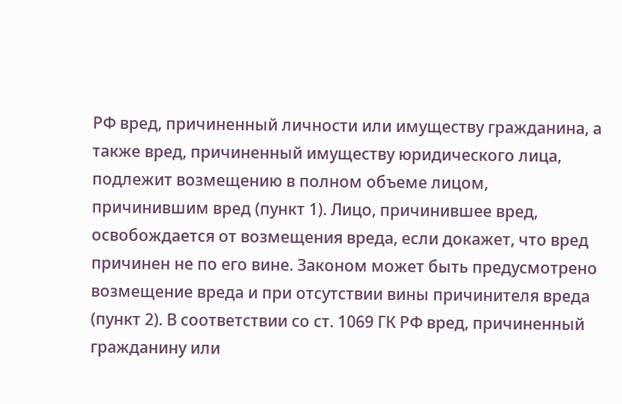РФ вред, причиненный личности или имуществу гражданина, а также вред, причиненный имуществу юридического лица, подлежит возмещению в полном объеме лицом, причинившим вред (пункт 1). Лицо, причинившее вред, освобождается от возмещения вреда, если докажет, что вред причинен не по его вине. Законом может быть предусмотрено возмещение вреда и при отсутствии вины причинителя вреда (пункт 2). В соответствии со ст. 1069 ГК РФ вред, причиненный гражданину или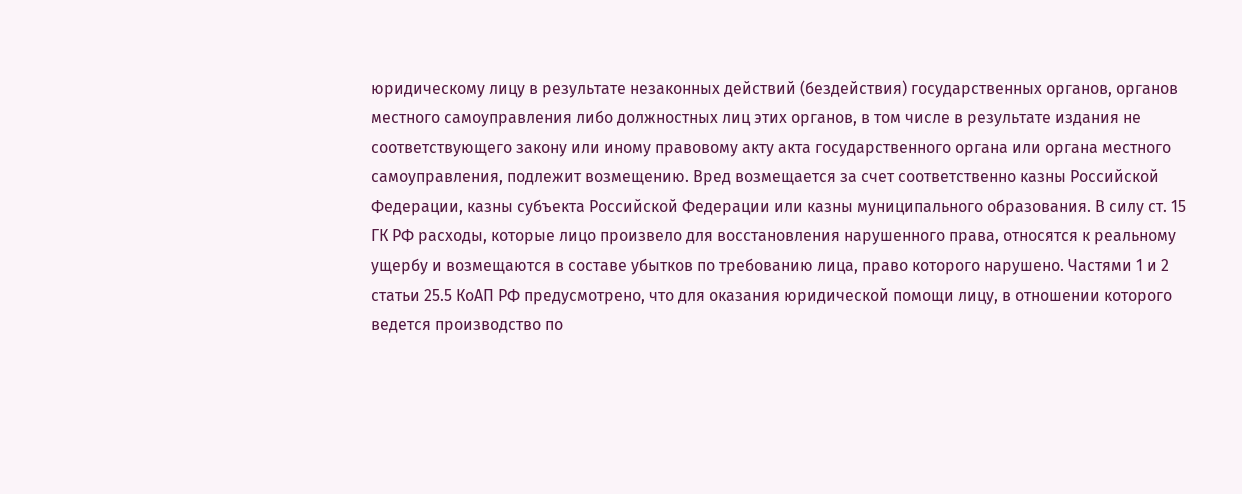юридическому лицу в результате незаконных действий (бездействия) государственных органов, органов местного самоуправления либо должностных лиц этих органов, в том числе в результате издания не соответствующего закону или иному правовому акту акта государственного органа или органа местного самоуправления, подлежит возмещению. Вред возмещается за счет соответственно казны Российской Федерации, казны субъекта Российской Федерации или казны муниципального образования. В силу ст. 15 ГК РФ расходы, которые лицо произвело для восстановления нарушенного права, относятся к реальному ущербу и возмещаются в составе убытков по требованию лица, право которого нарушено. Частями 1 и 2 статьи 25.5 КоАП РФ предусмотрено, что для оказания юридической помощи лицу, в отношении которого ведется производство по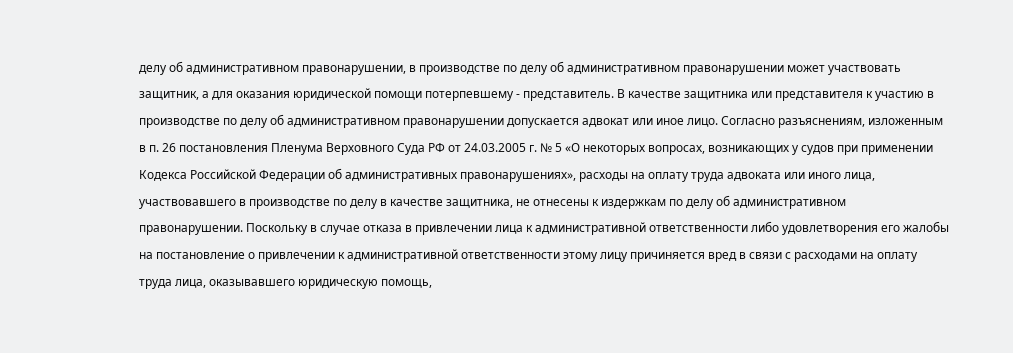делу об административном правонарушении, в производстве по делу об административном правонарушении может участвовать защитник, а для оказания юридической помощи потерпевшему - представитель. В качестве защитника или представителя к участию в производстве по делу об административном правонарушении допускается адвокат или иное лицо. Согласно разъяснениям, изложенным в п. 26 постановления Пленума Верховного Суда РФ от 24.03.2005 г. № 5 «О некоторых вопросах, возникающих у судов при применении Кодекса Российской Федерации об административных правонарушениях», расходы на оплату труда адвоката или иного лица, участвовавшего в производстве по делу в качестве защитника, не отнесены к издержкам по делу об административном правонарушении. Поскольку в случае отказа в привлечении лица к административной ответственности либо удовлетворения его жалобы на постановление о привлечении к административной ответственности этому лицу причиняется вред в связи с расходами на оплату труда лица, оказывавшего юридическую помощь,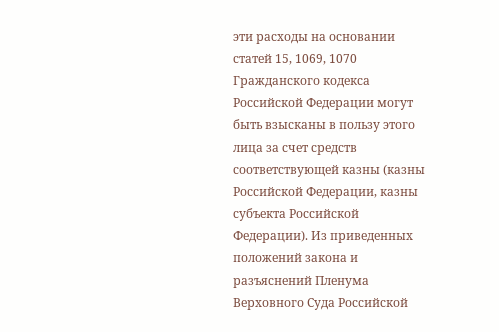эти расходы на основании статей 15, 1069, 1070 Гражданского кодекса Российской Федерации могут быть взысканы в пользу этого лица за счет средств соответствующей казны (казны Российской Федерации, казны субъекта Российской Федерации). Из приведенных положений закона и разъяснений Пленума Верховного Суда Российской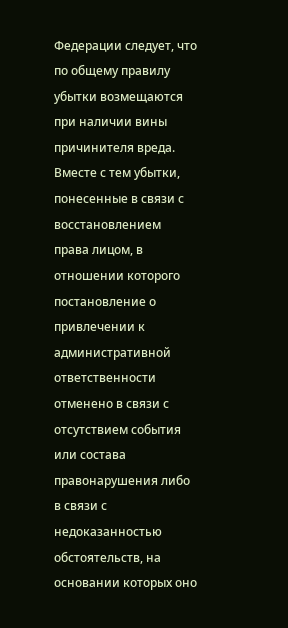Федерации следует, что по общему правилу убытки возмещаются при наличии вины причинителя вреда. Вместе с тем убытки, понесенные в связи с восстановлением права лицом, в отношении которого постановление о привлечении к административной ответственности отменено в связи с отсутствием события или состава правонарушения либо в связи с недоказанностью обстоятельств, на основании которых оно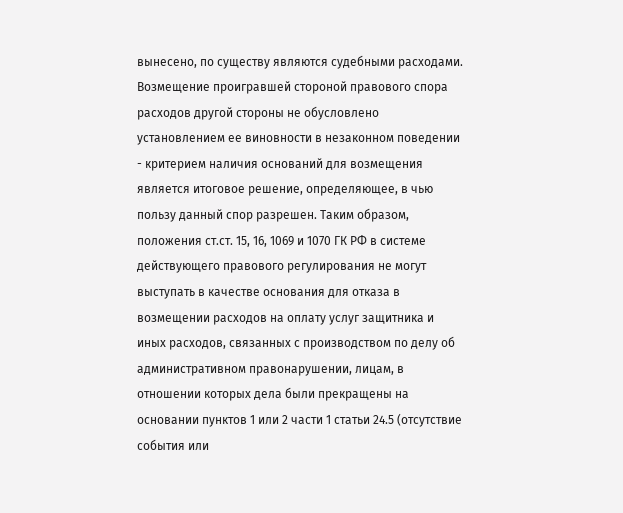вынесено, по существу являются судебными расходами. Возмещение проигравшей стороной правового спора расходов другой стороны не обусловлено установлением ее виновности в незаконном поведении - критерием наличия оснований для возмещения является итоговое решение, определяющее, в чью пользу данный спор разрешен. Таким образом, положения ст.ст. 15, 16, 1069 и 1070 ГК РФ в системе действующего правового регулирования не могут выступать в качестве основания для отказа в возмещении расходов на оплату услуг защитника и иных расходов, связанных с производством по делу об административном правонарушении, лицам, в отношении которых дела были прекращены на основании пунктов 1 или 2 части 1 статьи 24.5 (отсутствие события или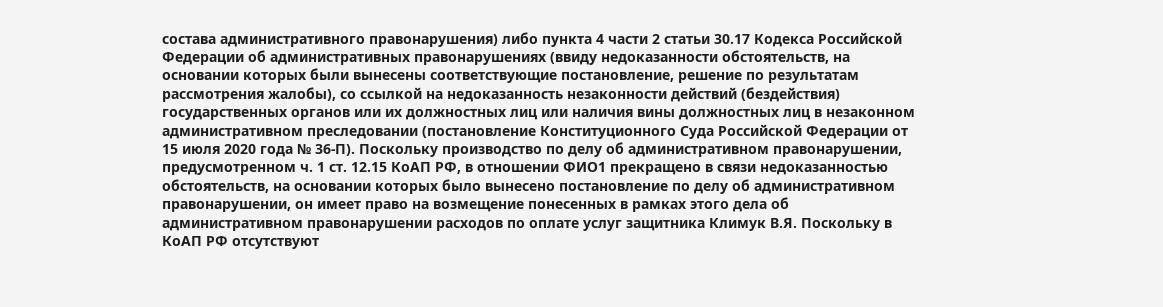состава административного правонарушения) либо пункта 4 части 2 статьи 30.17 Кодекса Российской Федерации об административных правонарушениях (ввиду недоказанности обстоятельств, на основании которых были вынесены соответствующие постановление, решение по результатам рассмотрения жалобы), со ссылкой на недоказанность незаконности действий (бездействия) государственных органов или их должностных лиц или наличия вины должностных лиц в незаконном административном преследовании (постановление Конституционного Суда Российской Федерации от 15 июля 2020 года № 36-П). Поскольку производство по делу об административном правонарушении, предусмотренном ч. 1 ст. 12.15 КоАП РФ, в отношении ФИО1 прекращено в связи недоказанностью обстоятельств, на основании которых было вынесено постановление по делу об административном правонарушении, он имеет право на возмещение понесенных в рамках этого дела об административном правонарушении расходов по оплате услуг защитника Климук В.Я. Поскольку в КоАП РФ отсутствуют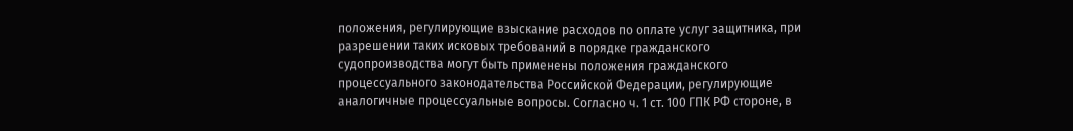положения, регулирующие взыскание расходов по оплате услуг защитника, при разрешении таких исковых требований в порядке гражданского судопроизводства могут быть применены положения гражданского процессуального законодательства Российской Федерации, регулирующие аналогичные процессуальные вопросы. Согласно ч. 1 ст. 100 ГПК РФ стороне, в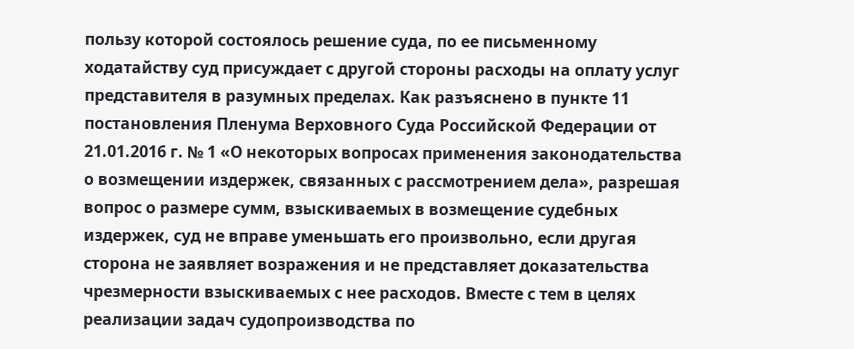пользу которой состоялось решение суда, по ее письменному ходатайству суд присуждает с другой стороны расходы на оплату услуг представителя в разумных пределах. Как разъяснено в пункте 11 постановления Пленума Верховного Суда Российской Федерации от 21.01.2016 г. № 1 «О некоторых вопросах применения законодательства о возмещении издержек, связанных с рассмотрением дела», разрешая вопрос о размере сумм, взыскиваемых в возмещение судебных издержек, суд не вправе уменьшать его произвольно, если другая сторона не заявляет возражения и не представляет доказательства чрезмерности взыскиваемых с нее расходов. Вместе с тем в целях реализации задач судопроизводства по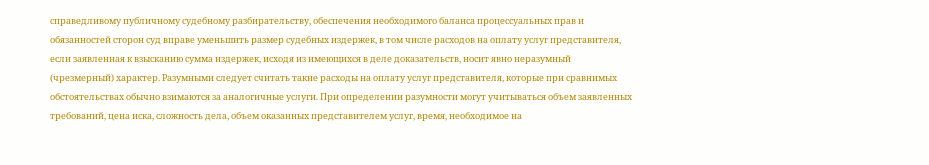справедливому публичному судебному разбирательству, обеспечения необходимого баланса процессуальных прав и обязанностей сторон суд вправе уменьшить размер судебных издержек, в том числе расходов на оплату услуг представителя, если заявленная к взысканию сумма издержек, исходя из имеющихся в деле доказательств, носит явно неразумный (чрезмерный) характер. Разумными следует считать такие расходы на оплату услуг представителя, которые при сравнимых обстоятельствах обычно взимаются за аналогичные услуги. При определении разумности могут учитываться объем заявленных требований, цена иска, сложность дела, объем оказанных представителем услуг, время, необходимое на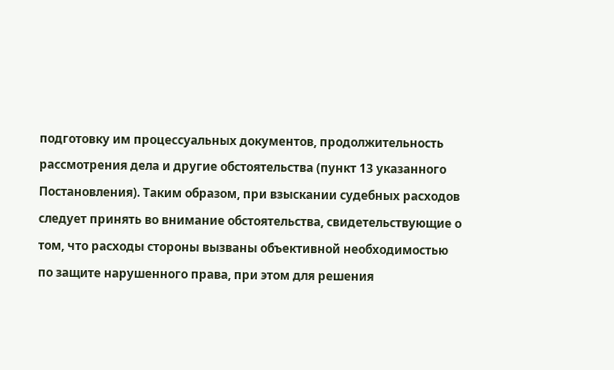подготовку им процессуальных документов, продолжительность рассмотрения дела и другие обстоятельства (пункт 13 указанного Постановления). Таким образом, при взыскании судебных расходов следует принять во внимание обстоятельства, свидетельствующие о том, что расходы стороны вызваны объективной необходимостью по защите нарушенного права, при этом для решения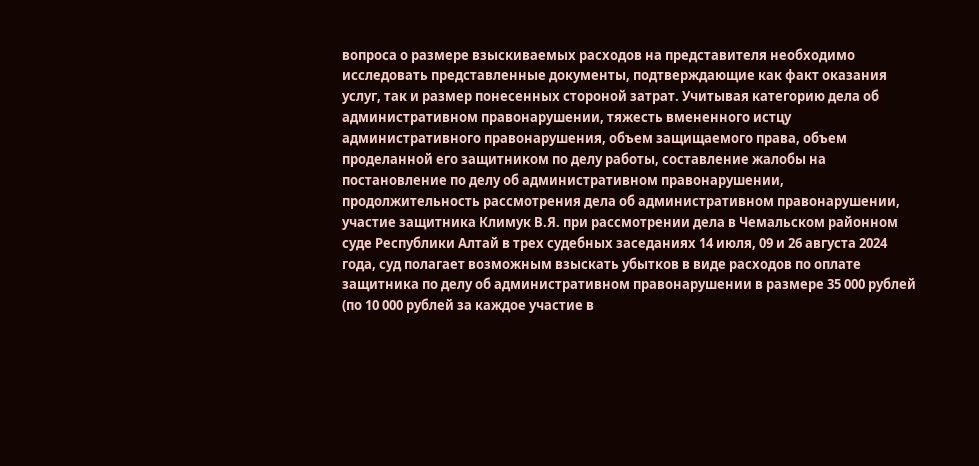вопроса о размере взыскиваемых расходов на представителя необходимо исследовать представленные документы, подтверждающие как факт оказания услуг, так и размер понесенных стороной затрат. Учитывая категорию дела об административном правонарушении, тяжесть вмененного истцу административного правонарушения, объем защищаемого права, объем проделанной его защитником по делу работы, составление жалобы на постановление по делу об административном правонарушении, продолжительность рассмотрения дела об административном правонарушении, участие защитника Климук В.Я. при рассмотрении дела в Чемальском районном суде Республики Алтай в трех судебных заседаниях 14 июля, 09 и 26 августа 2024 года, суд полагает возможным взыскать убытков в виде расходов по оплате защитника по делу об административном правонарушении в размере 35 000 рублей (по 10 000 рублей за каждое участие в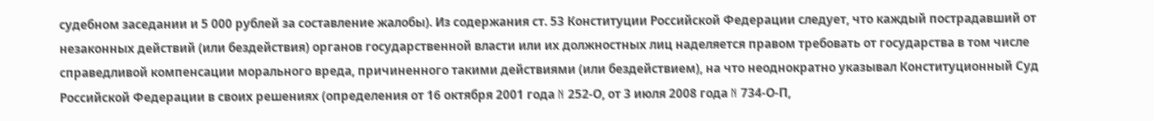судебном заседании и 5 000 рублей за составление жалобы). Из содержания ст. 53 Конституции Российской Федерации следует, что каждый пострадавший от незаконных действий (или бездействия) органов государственной власти или их должностных лиц наделяется правом требовать от государства в том числе справедливой компенсации морального вреда, причиненного такими действиями (или бездействием), на что неоднократно указывал Конституционный Суд Российской Федерации в своих решениях (определения от 16 октября 2001 года N 252-О, от 3 июля 2008 года N 734-О-П,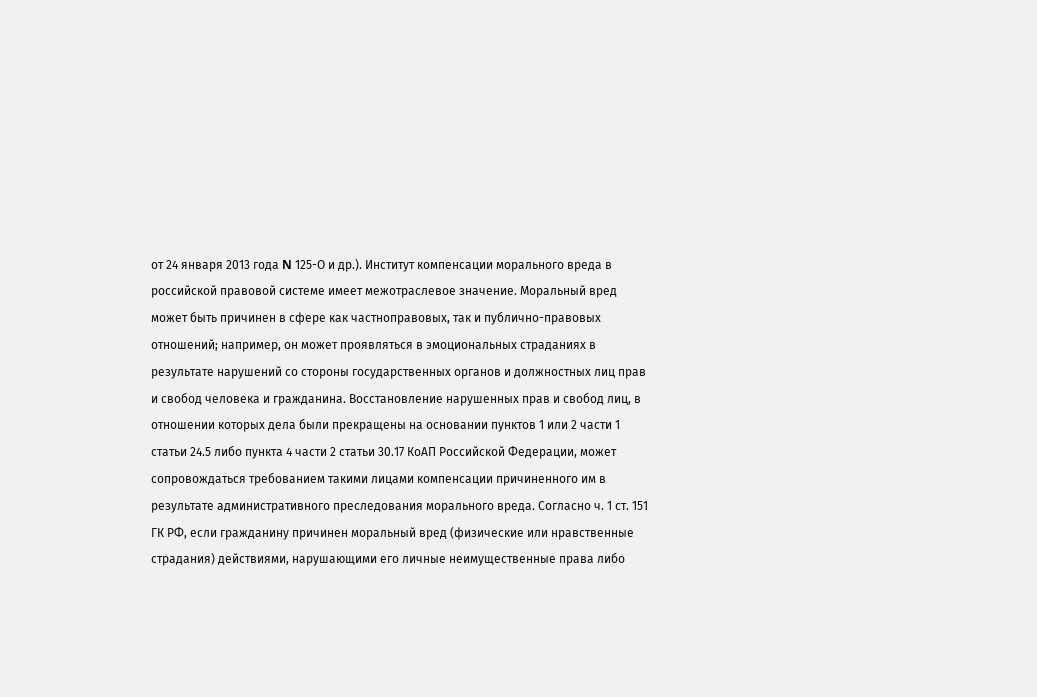от 24 января 2013 года N 125-О и др.). Институт компенсации морального вреда в российской правовой системе имеет межотраслевое значение. Моральный вред может быть причинен в сфере как частноправовых, так и публично-правовых отношений; например, он может проявляться в эмоциональных страданиях в результате нарушений со стороны государственных органов и должностных лиц прав и свобод человека и гражданина. Восстановление нарушенных прав и свобод лиц, в отношении которых дела были прекращены на основании пунктов 1 или 2 части 1 статьи 24.5 либо пункта 4 части 2 статьи 30.17 КоАП Российской Федерации, может сопровождаться требованием такими лицами компенсации причиненного им в результате административного преследования морального вреда. Согласно ч. 1 ст. 151 ГК РФ, если гражданину причинен моральный вред (физические или нравственные страдания) действиями, нарушающими его личные неимущественные права либо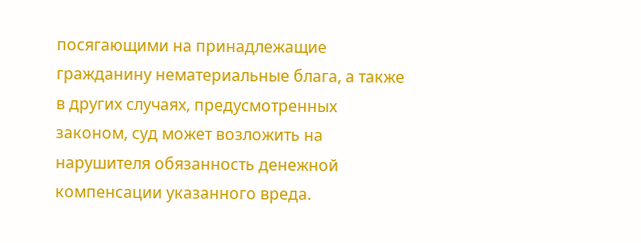посягающими на принадлежащие гражданину нематериальные блага, а также в других случаях, предусмотренных законом, суд может возложить на нарушителя обязанность денежной компенсации указанного вреда.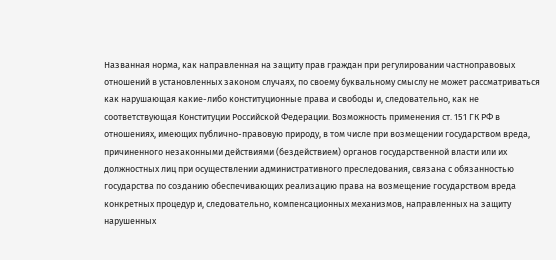Названная норма, как направленная на защиту прав граждан при регулировании частноправовых отношений в установленных законом случаях, по своему буквальному смыслу не может рассматриваться как нарушающая какие-либо конституционные права и свободы и, следовательно, как не соответствующая Конституции Российской Федерации. Возможность применения ст. 151 ГК РФ в отношениях, имеющих публично-правовую природу, в том числе при возмещении государством вреда, причиненного незаконными действиями (бездействием) органов государственной власти или их должностных лиц при осуществлении административного преследования, связана с обязанностью государства по созданию обеспечивающих реализацию права на возмещение государством вреда конкретных процедур и, следовательно, компенсационных механизмов, направленных на защиту нарушенных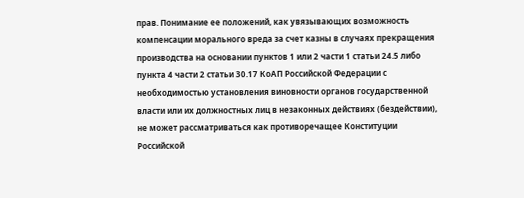прав. Понимание ее положений, как увязывающих возможность компенсации морального вреда за счет казны в случаях прекращения производства на основании пунктов 1 или 2 части 1 статьи 24.5 либо пункта 4 части 2 статьи 30.17 КоАП Российской Федерации с необходимостью установления виновности органов государственной власти или их должностных лиц в незаконных действиях (бездействии), не может рассматриваться как противоречащее Конституции Российской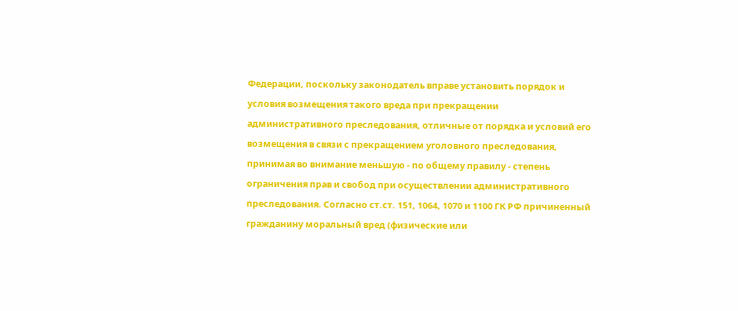Федерации, поскольку законодатель вправе установить порядок и условия возмещения такого вреда при прекращении административного преследования, отличные от порядка и условий его возмещения в связи с прекращением уголовного преследования, принимая во внимание меньшую - по общему правилу - степень ограничения прав и свобод при осуществлении административного преследования. Согласно ст.ст. 151, 1064, 1070 и 1100 ГК РФ причиненный гражданину моральный вред (физические или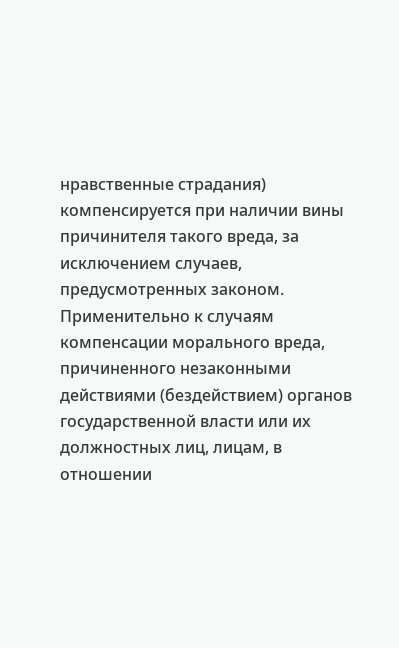нравственные страдания) компенсируется при наличии вины причинителя такого вреда, за исключением случаев, предусмотренных законом. Применительно к случаям компенсации морального вреда, причиненного незаконными действиями (бездействием) органов государственной власти или их должностных лиц, лицам, в отношении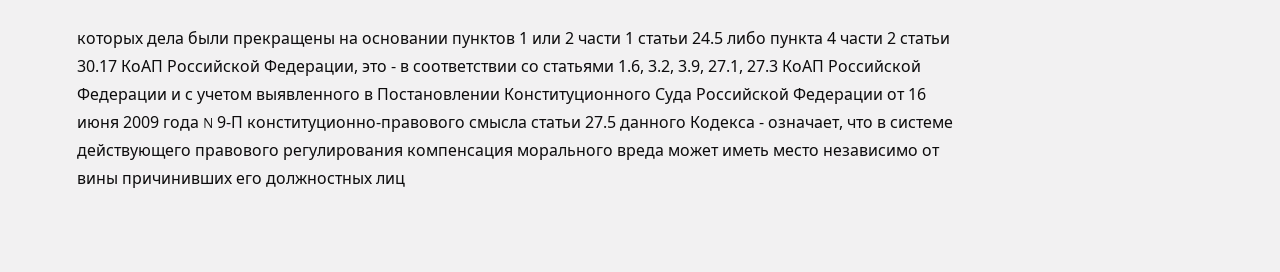которых дела были прекращены на основании пунктов 1 или 2 части 1 статьи 24.5 либо пункта 4 части 2 статьи 30.17 КоАП Российской Федерации, это - в соответствии со статьями 1.6, 3.2, 3.9, 27.1, 27.3 КоАП Российской Федерации и с учетом выявленного в Постановлении Конституционного Суда Российской Федерации от 16 июня 2009 года N 9-П конституционно-правового смысла статьи 27.5 данного Кодекса - означает, что в системе действующего правового регулирования компенсация морального вреда может иметь место независимо от вины причинивших его должностных лиц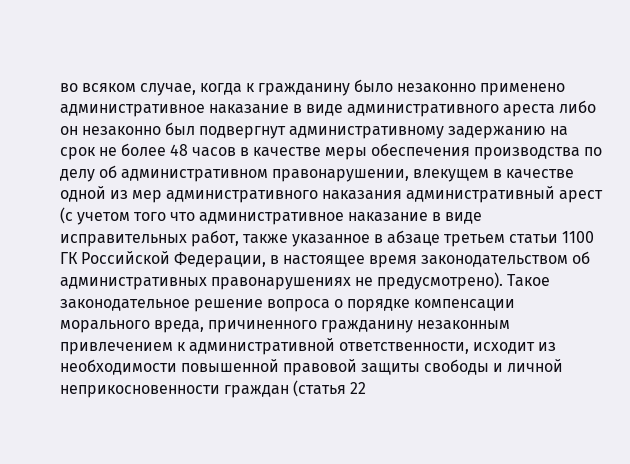во всяком случае, когда к гражданину было незаконно применено административное наказание в виде административного ареста либо он незаконно был подвергнут административному задержанию на срок не более 48 часов в качестве меры обеспечения производства по делу об административном правонарушении, влекущем в качестве одной из мер административного наказания административный арест (с учетом того что административное наказание в виде исправительных работ, также указанное в абзаце третьем статьи 1100 ГК Российской Федерации, в настоящее время законодательством об административных правонарушениях не предусмотрено). Такое законодательное решение вопроса о порядке компенсации морального вреда, причиненного гражданину незаконным привлечением к административной ответственности, исходит из необходимости повышенной правовой защиты свободы и личной неприкосновенности граждан (статья 22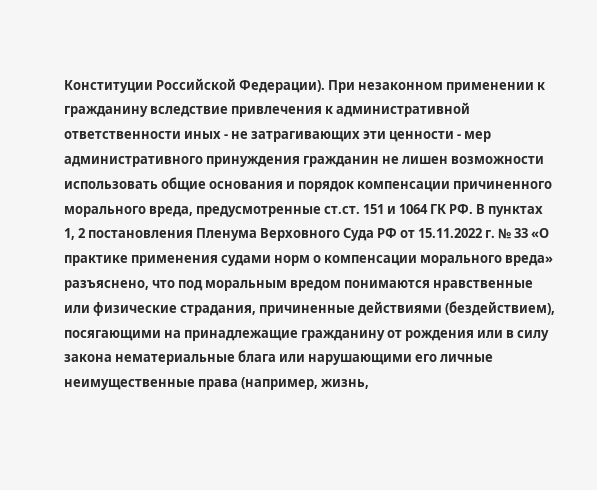Конституции Российской Федерации). При незаконном применении к гражданину вследствие привлечения к административной ответственности иных - не затрагивающих эти ценности - мер административного принуждения гражданин не лишен возможности использовать общие основания и порядок компенсации причиненного морального вреда, предусмотренные ст.ст. 151 и 1064 ГК РФ. В пунктах 1, 2 постановления Пленума Верховного Суда РФ от 15.11.2022 г. № 33 «О практике применения судами норм о компенсации морального вреда» разъяснено, что под моральным вредом понимаются нравственные или физические страдания, причиненные действиями (бездействием), посягающими на принадлежащие гражданину от рождения или в силу закона нематериальные блага или нарушающими его личные неимущественные права (например, жизнь,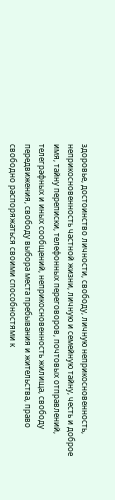здоровье, достоинство личности, свободу, личную неприкосновенность, неприкосновенность частной жизни, личную и семейную тайну, честь и доброе имя, тайну переписки, телефонных переговоров, почтовых отправлений, телеграфных и иных сообщений, неприкосновенность жилища, свободу передвижения, свободу выбора места пребывания и жительства, право свободно распоряжаться своими способностями к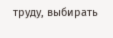труду, выбирать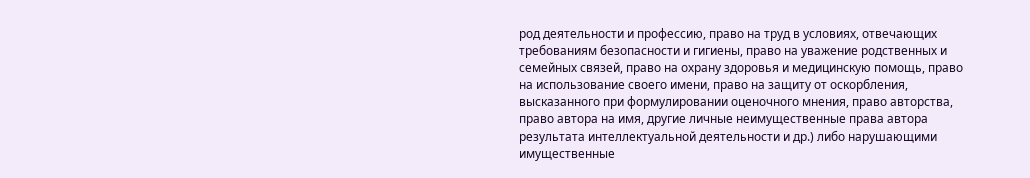род деятельности и профессию, право на труд в условиях, отвечающих требованиям безопасности и гигиены, право на уважение родственных и семейных связей, право на охрану здоровья и медицинскую помощь, право на использование своего имени, право на защиту от оскорбления, высказанного при формулировании оценочного мнения, право авторства, право автора на имя, другие личные неимущественные права автора результата интеллектуальной деятельности и др.) либо нарушающими имущественные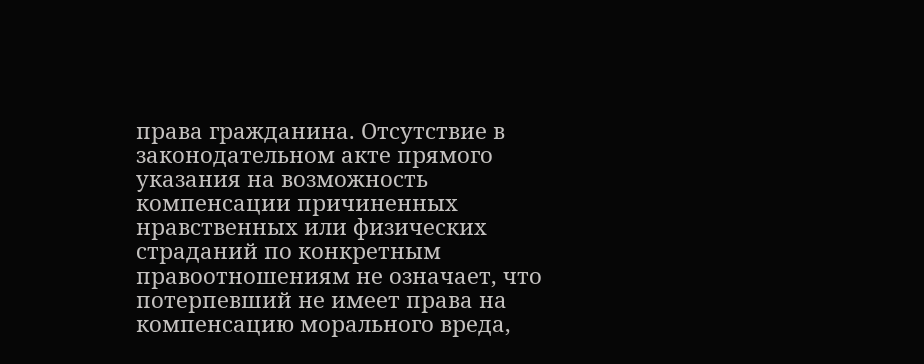права гражданина. Отсутствие в законодательном акте прямого указания на возможность компенсации причиненных нравственных или физических страданий по конкретным правоотношениям не означает, что потерпевший не имеет права на компенсацию морального вреда,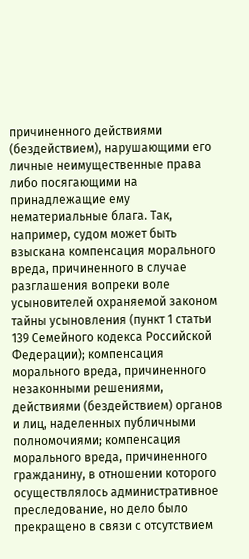причиненного действиями (бездействием), нарушающими его личные неимущественные права либо посягающими на принадлежащие ему нематериальные блага. Так, например, судом может быть взыскана компенсация морального вреда, причиненного в случае разглашения вопреки воле усыновителей охраняемой законом тайны усыновления (пункт 1 статьи 139 Семейного кодекса Российской Федерации); компенсация морального вреда, причиненного незаконными решениями, действиями (бездействием) органов и лиц, наделенных публичными полномочиями; компенсация морального вреда, причиненного гражданину, в отношении которого осуществлялось административное преследование, но дело было прекращено в связи с отсутствием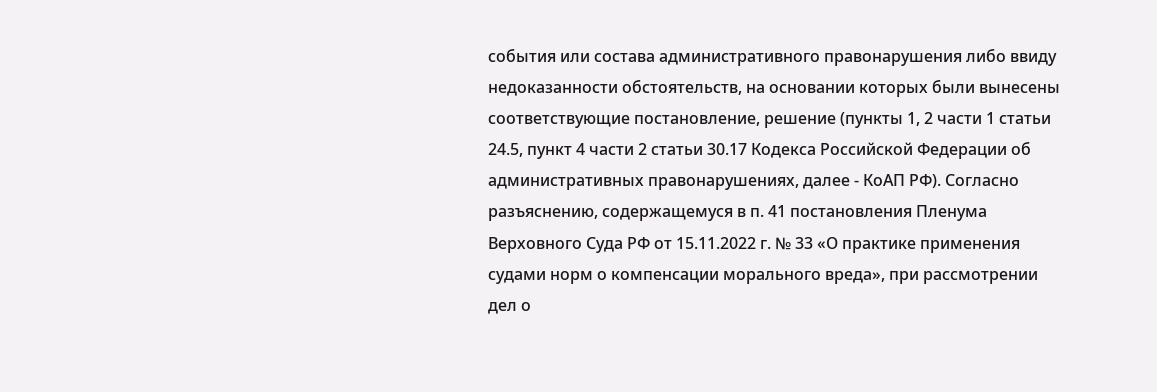события или состава административного правонарушения либо ввиду недоказанности обстоятельств, на основании которых были вынесены соответствующие постановление, решение (пункты 1, 2 части 1 статьи 24.5, пункт 4 части 2 статьи 30.17 Кодекса Российской Федерации об административных правонарушениях, далее - КоАП РФ). Согласно разъяснению, содержащемуся в п. 41 постановления Пленума Верховного Суда РФ от 15.11.2022 г. № 33 «О практике применения судами норм о компенсации морального вреда», при рассмотрении дел о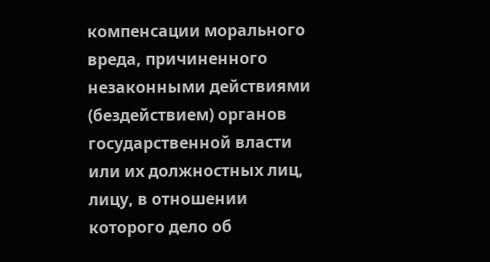компенсации морального вреда, причиненного незаконными действиями (бездействием) органов государственной власти или их должностных лиц, лицу, в отношении которого дело об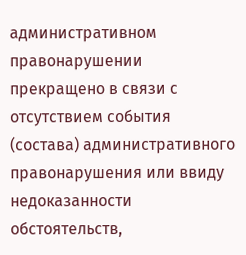административном правонарушении прекращено в связи с отсутствием события (состава) административного правонарушения или ввиду недоказанности обстоятельств,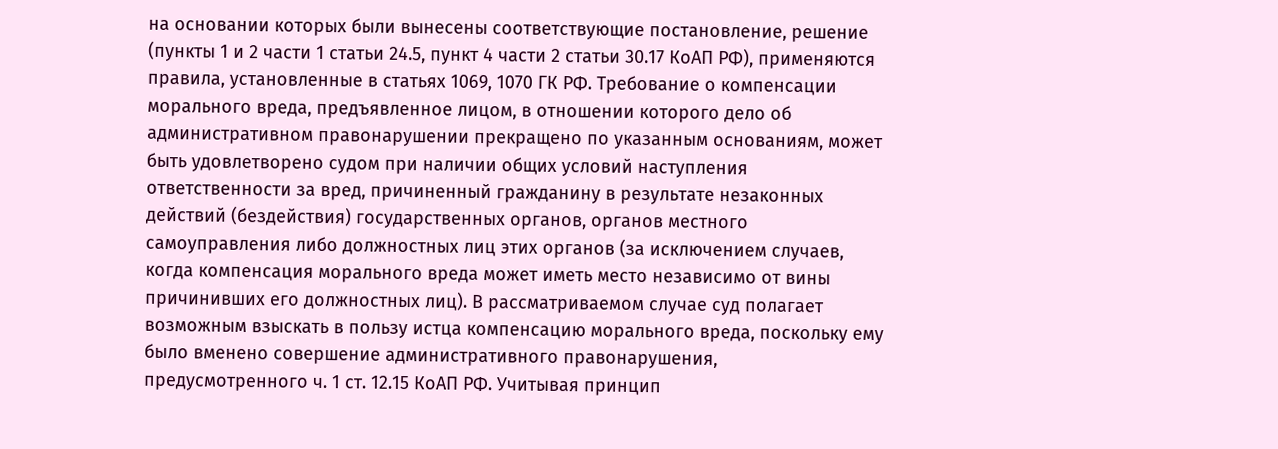на основании которых были вынесены соответствующие постановление, решение (пункты 1 и 2 части 1 статьи 24.5, пункт 4 части 2 статьи 30.17 КоАП РФ), применяются правила, установленные в статьях 1069, 1070 ГК РФ. Требование о компенсации морального вреда, предъявленное лицом, в отношении которого дело об административном правонарушении прекращено по указанным основаниям, может быть удовлетворено судом при наличии общих условий наступления ответственности за вред, причиненный гражданину в результате незаконных действий (бездействия) государственных органов, органов местного самоуправления либо должностных лиц этих органов (за исключением случаев, когда компенсация морального вреда может иметь место независимо от вины причинивших его должностных лиц). В рассматриваемом случае суд полагает возможным взыскать в пользу истца компенсацию морального вреда, поскольку ему было вменено совершение административного правонарушения, предусмотренного ч. 1 ст. 12.15 КоАП РФ. Учитывая принцип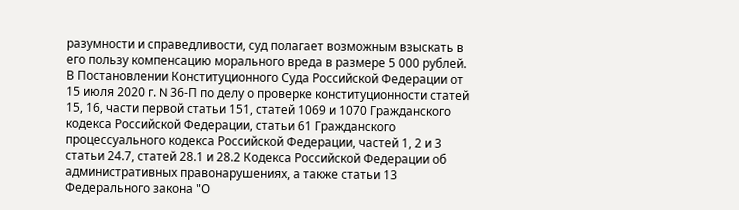разумности и справедливости, суд полагает возможным взыскать в его пользу компенсацию морального вреда в размере 5 000 рублей. В Постановлении Конституционного Суда Российской Федерации от 15 июля 2020 г. N 36-П по делу о проверке конституционности статей 15, 16, части первой статьи 151, статей 1069 и 1070 Гражданского кодекса Российской Федерации, статьи 61 Гражданского процессуального кодекса Российской Федерации, частей 1, 2 и 3 статьи 24.7, статей 28.1 и 28.2 Кодекса Российской Федерации об административных правонарушениях, а также статьи 13 Федерального закона "О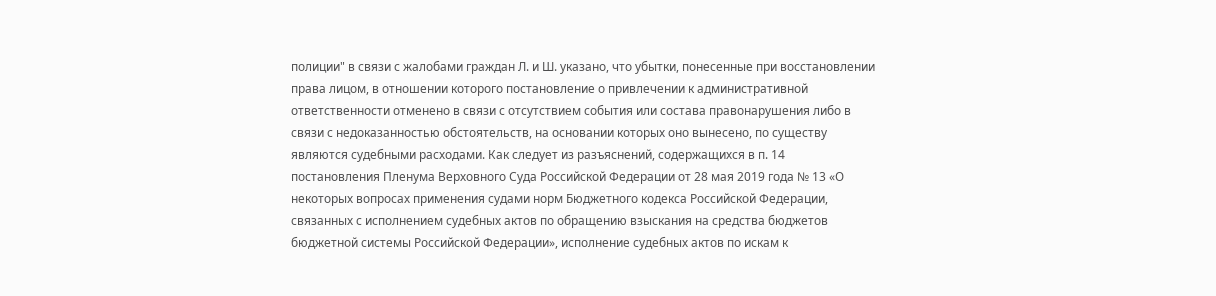полиции" в связи с жалобами граждан Л. и Ш. указано, что убытки, понесенные при восстановлении права лицом, в отношении которого постановление о привлечении к административной ответственности отменено в связи с отсутствием события или состава правонарушения либо в связи с недоказанностью обстоятельств, на основании которых оно вынесено, по существу являются судебными расходами. Как следует из разъяснений, содержащихся в п. 14 постановления Пленума Верховного Суда Российской Федерации от 28 мая 2019 года № 13 «О некоторых вопросах применения судами норм Бюджетного кодекса Российской Федерации, связанных с исполнением судебных актов по обращению взыскания на средства бюджетов бюджетной системы Российской Федерации», исполнение судебных актов по искам к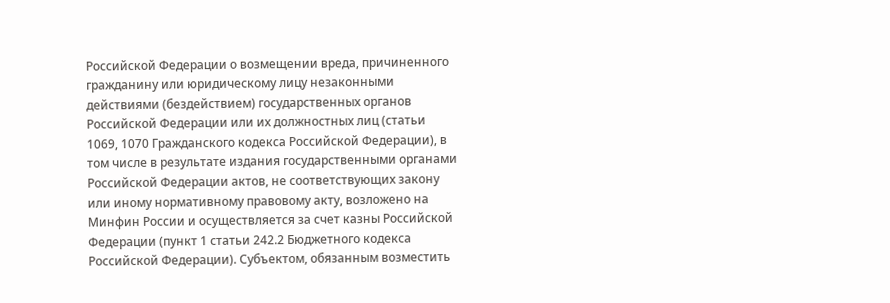Российской Федерации о возмещении вреда, причиненного гражданину или юридическому лицу незаконными действиями (бездействием) государственных органов Российской Федерации или их должностных лиц (статьи 1069, 1070 Гражданского кодекса Российской Федерации), в том числе в результате издания государственными органами Российской Федерации актов, не соответствующих закону или иному нормативному правовому акту, возложено на Минфин России и осуществляется за счет казны Российской Федерации (пункт 1 статьи 242.2 Бюджетного кодекса Российской Федерации). Субъектом, обязанным возместить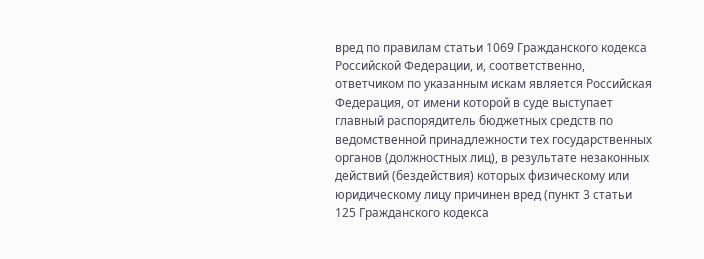вред по правилам статьи 1069 Гражданского кодекса Российской Федерации, и, соответственно, ответчиком по указанным искам является Российская Федерация, от имени которой в суде выступает главный распорядитель бюджетных средств по ведомственной принадлежности тех государственных органов (должностных лиц), в результате незаконных действий (бездействия) которых физическому или юридическому лицу причинен вред (пункт 3 статьи 125 Гражданского кодекса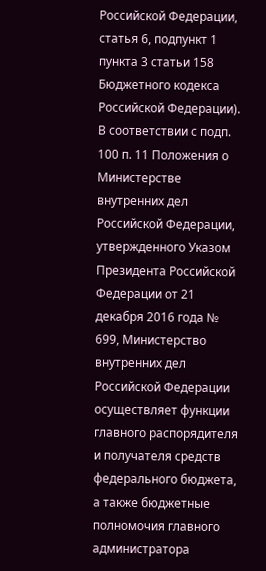Российской Федерации, статья 6, подпункт 1 пункта 3 статьи 158 Бюджетного кодекса Российской Федерации). В соответствии с подп. 100 п. 11 Положения о Министерстве внутренних дел Российской Федерации, утвержденного Указом Президента Российской Федерации от 21 декабря 2016 года № 699, Министерство внутренних дел Российской Федерации осуществляет функции главного распорядителя и получателя средств федерального бюджета, а также бюджетные полномочия главного администратора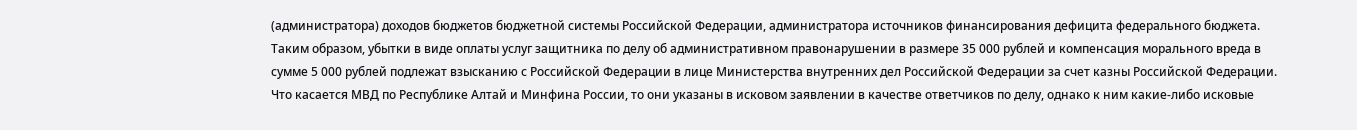(администратора) доходов бюджетов бюджетной системы Российской Федерации, администратора источников финансирования дефицита федерального бюджета. Таким образом, убытки в виде оплаты услуг защитника по делу об административном правонарушении в размере 35 000 рублей и компенсация морального вреда в сумме 5 000 рублей подлежат взысканию с Российской Федерации в лице Министерства внутренних дел Российской Федерации за счет казны Российской Федерации. Что касается МВД по Республике Алтай и Минфина России, то они указаны в исковом заявлении в качестве ответчиков по делу, однако к ним какие-либо исковые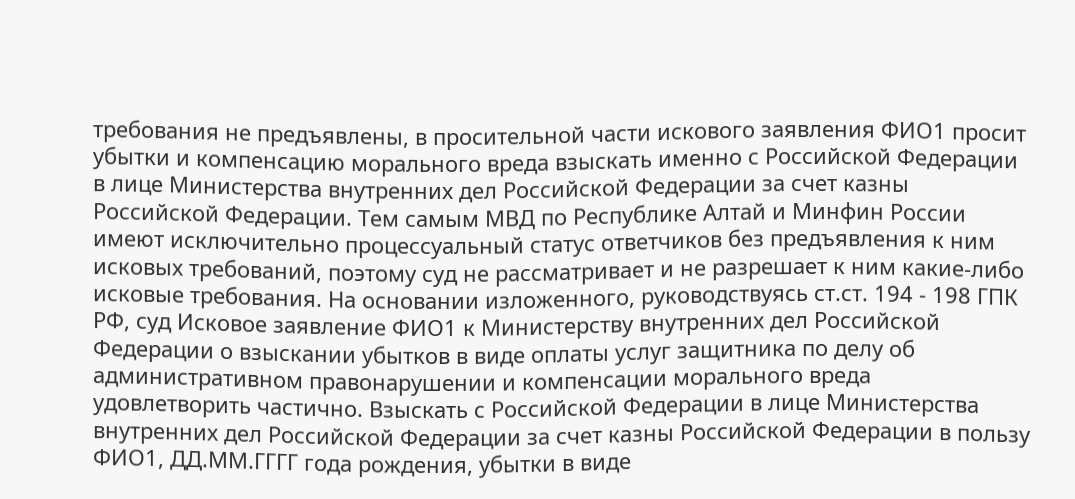требования не предъявлены, в просительной части искового заявления ФИО1 просит убытки и компенсацию морального вреда взыскать именно с Российской Федерации в лице Министерства внутренних дел Российской Федерации за счет казны Российской Федерации. Тем самым МВД по Республике Алтай и Минфин России имеют исключительно процессуальный статус ответчиков без предъявления к ним исковых требований, поэтому суд не рассматривает и не разрешает к ним какие-либо исковые требования. На основании изложенного, руководствуясь ст.ст. 194 - 198 ГПК РФ, суд Исковое заявление ФИО1 к Министерству внутренних дел Российской Федерации о взыскании убытков в виде оплаты услуг защитника по делу об административном правонарушении и компенсации морального вреда удовлетворить частично. Взыскать с Российской Федерации в лице Министерства внутренних дел Российской Федерации за счет казны Российской Федерации в пользу ФИО1, ДД.ММ.ГГГГ года рождения, убытки в виде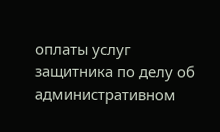оплаты услуг защитника по делу об административном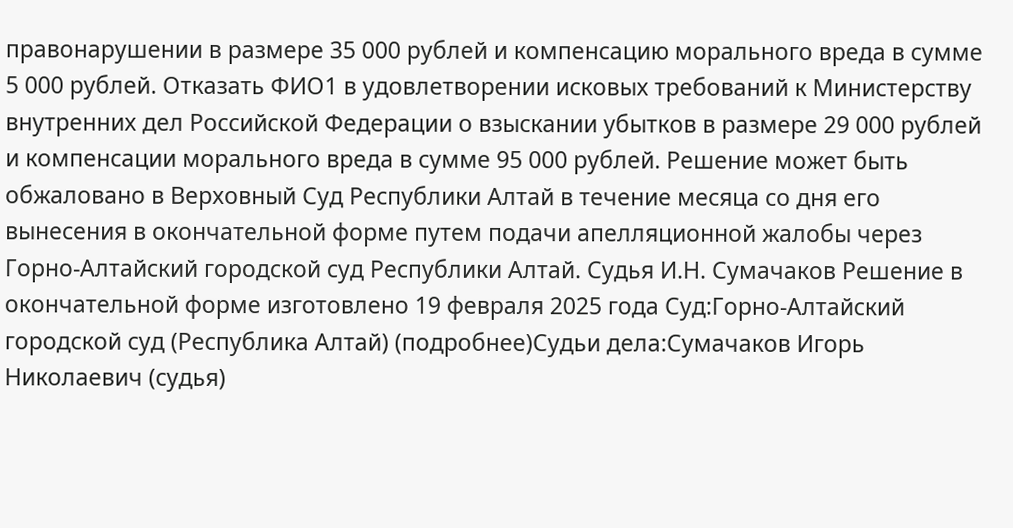правонарушении в размере 35 000 рублей и компенсацию морального вреда в сумме 5 000 рублей. Отказать ФИО1 в удовлетворении исковых требований к Министерству внутренних дел Российской Федерации о взыскании убытков в размере 29 000 рублей и компенсации морального вреда в сумме 95 000 рублей. Решение может быть обжаловано в Верховный Суд Республики Алтай в течение месяца со дня его вынесения в окончательной форме путем подачи апелляционной жалобы через Горно-Алтайский городской суд Республики Алтай. Судья И.Н. Сумачаков Решение в окончательной форме изготовлено 19 февраля 2025 года Суд:Горно-Алтайский городской суд (Республика Алтай) (подробнее)Судьи дела:Сумачаков Игорь Николаевич (судья)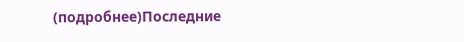(подробнее)Последние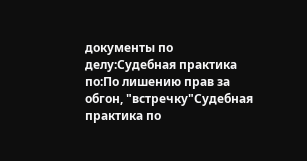документы по делу:Судебная практика по:По лишению прав за обгон, "встречку"Судебная практика по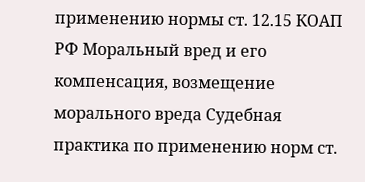применению нормы ст. 12.15 КОАП РФ Моральный вред и его компенсация, возмещение морального вреда Судебная практика по применению норм ст.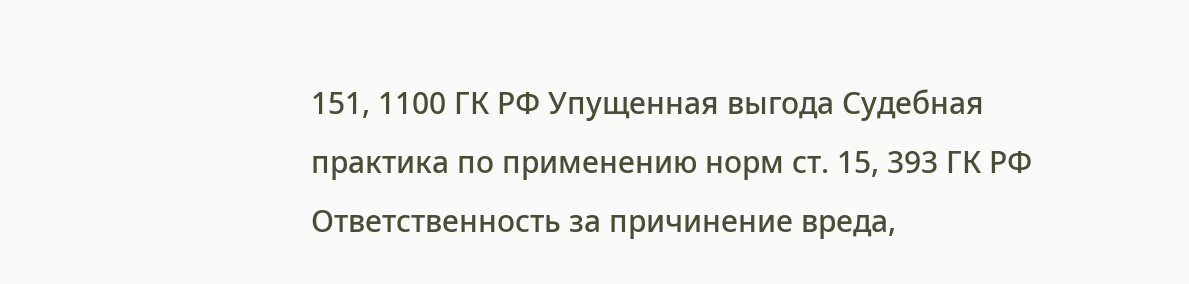151, 1100 ГК РФ Упущенная выгода Судебная практика по применению норм ст. 15, 393 ГК РФ Ответственность за причинение вреда,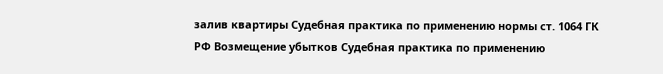залив квартиры Судебная практика по применению нормы ст. 1064 ГК РФ Возмещение убытков Судебная практика по применению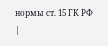нормы ст. 15 ГК РФ |